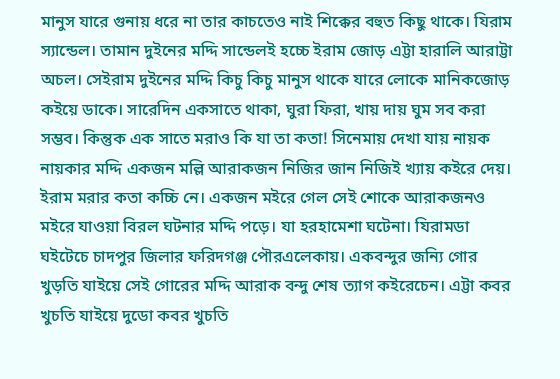মানুস যারে গুনায় ধরে না তার কাচতেও নাই শিক্কের বহুত কিছু থাকে। যিরাম স্যান্ডেল। তামান দুইনের মদ্দি সান্ডেলই হচ্চে ইরাম জোড় এট্টা হারালি আরাট্টা অচল। সেইরাম দুইনের মদ্দি কিচু কিচু মানুস থাকে যারে লোকে মানিকজোড় কইয়ে ডাকে। সারেদিন একসাতে থাকা, ঘুরা ফিরা, খায় দায় ঘুম সব করা সম্ভব। কিন্তুক এক সাতে মরাও কি যা তা কতা! সিনেমায় দেখা যায় নায়ক নায়কার মদ্দি একজন মল্লি আরাকজন নিজির জান নিজিই খ্যায় কইরে দেয়। ইরাম মরার কতা কচ্চি নে। একজন মইরে গেল সেই শোকে আরাকজনও মইরে যাওয়া বিরল ঘটনার মদ্দি পড়ে। যা হরহামেশা ঘটেনা। যিরামডা ঘইটেচে চাদপুর জিলার ফরিদগঞ্জ পৌরএলেকায়। একবন্দুর জন্যি গোর খুড়তি যাইয়ে সেই গোরের মদ্দি আরাক বন্দু শেষ ত্যাগ কইরেচেন। এট্টা কবর খুচতি যাইয়ে দুডো কবর খুচতি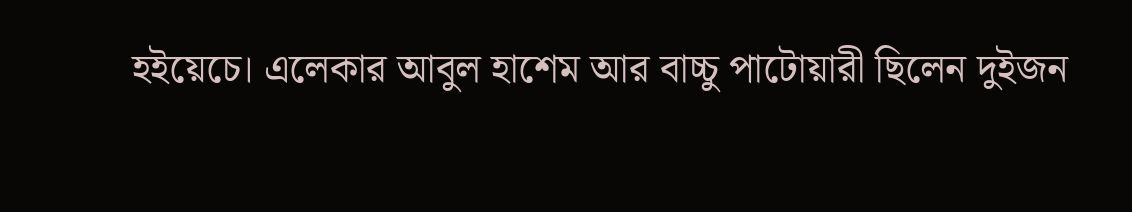হইয়েচে। এলেকার আবুল হাশেম আর বাচ্চু পাটোয়ারী ছিলেন দুইজন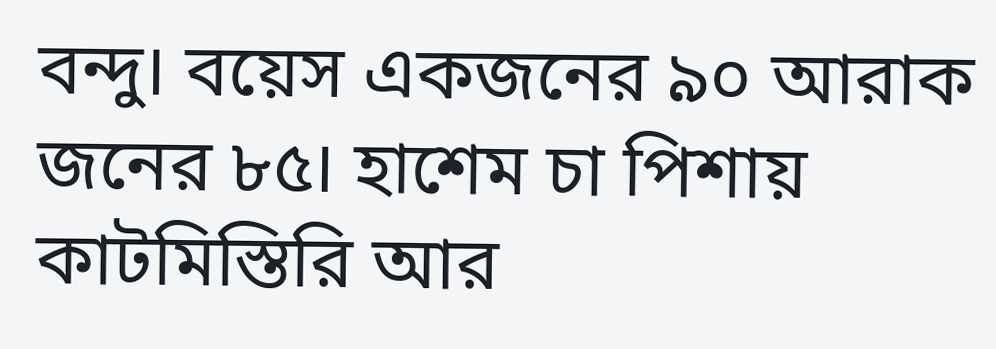বন্দু। বয়েস একজনের ৯০ আরাক জনের ৮৫। হাশেম চা পিশায় কাটমিস্তিরি আর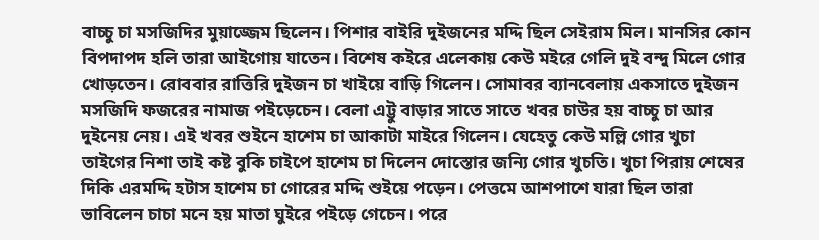বাচ্চু চা মসজিদির মুয়াজ্জেম ছিলেন। পিশার বাইরি দুইজনের মদ্দি ছিল সেইরাম মিল। মানসির কোন বিপদাপদ হলি তারা আইগোয় যাতেন। বিশেষ কইরে এলেকায় কেউ মইরে গেলি দুই বন্দু মিলে গোর খোড়তেন। রোববার রাত্তিরি দুইজন চা খাইয়ে বাড়ি গিলেন। সোমাবর ব্যানবেলায় একসাতে দুইজন মসজিদি ফজরের নামাজ পইড়েচেন। বেলা এট্টু বাড়ার সাতে সাতে খবর চাউর হয় বাচ্চু চা আর দুইনেয় নেয়। এই খবর শুইনে হাশেম চা আকাটা মাইরে গিলেন। যেহেতু কেউ মল্লি গোর খুচা তাইগের নিশা তাই কষ্ট বুকি চাইপে হাশেম চা দিলেন দোস্তোর জন্যি গোর খুচতি। খুচা পিরায় শেষের দিকি এরমদ্দি হটাস হাশেম চা গোরের মদ্দি শুইয়ে পড়েন। পেত্তমে আশপাশে যারা ছিল তারা ভাবিলেন চাচা মনে হয় মাতা ঘুইরে পইড়ে গেচেন। পরে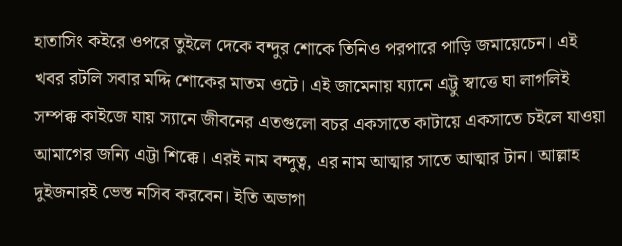হাতাসিং কইরে ওপরে তুইলে দেকে বন্দুর শোকে তিনিও পরপারে পাড়ি জমায়েচেন। এই খবর রটলি সবার মদ্দি শোকের মাতম ওটে। এই জামেনায় য্যানে এট্টু স্বাত্তে ঘা লাগলিই সম্পক্ক কাইজে যায় স্যানে জীবনের এতগুলো বচর একসাতে কাটায়ে একসাতে চইলে যাওয়া আমাগের জন্যি এট্টা শিক্কে। এরই নাম বন্দুত্ব, এর নাম আত্মার সাতে আত্মার টান। আল্লাহ দুইজনারই ভেস্ত নসিব করবেন। ইতি অভাগা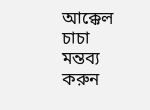আক্কেল চাচা
মন্তব্য করুন